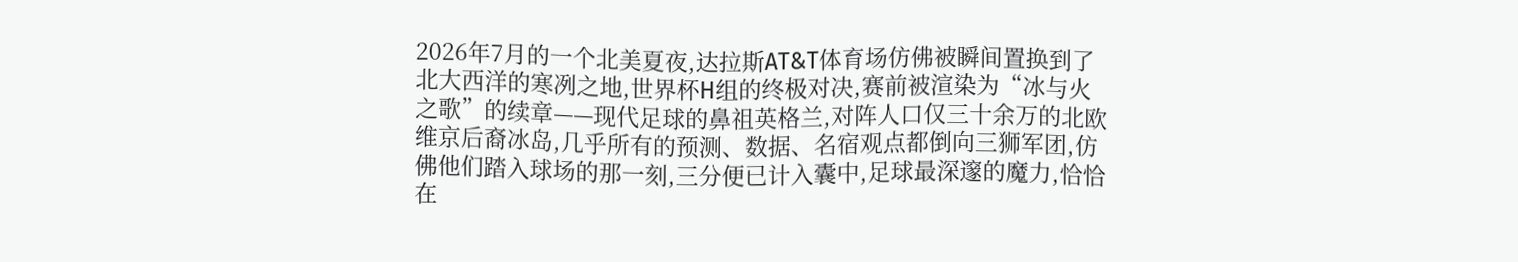2026年7月的一个北美夏夜,达拉斯AT&T体育场仿佛被瞬间置换到了北大西洋的寒冽之地,世界杯H组的终极对决,赛前被渲染为“冰与火之歌”的续章——现代足球的鼻祖英格兰,对阵人口仅三十余万的北欧维京后裔冰岛,几乎所有的预测、数据、名宿观点都倒向三狮军团,仿佛他们踏入球场的那一刻,三分便已计入囊中,足球最深邃的魔力,恰恰在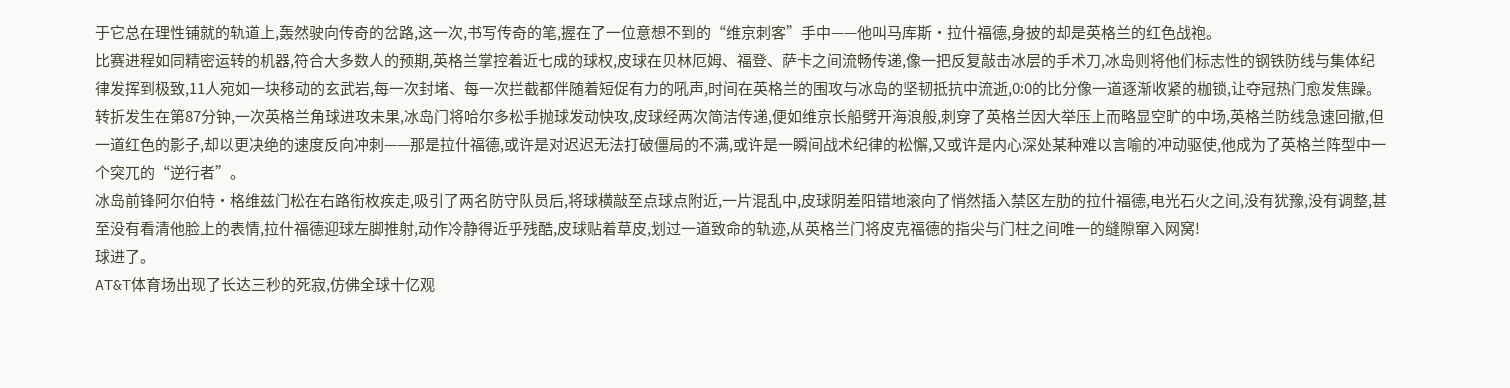于它总在理性铺就的轨道上,轰然驶向传奇的岔路,这一次,书写传奇的笔,握在了一位意想不到的“维京刺客”手中——他叫马库斯·拉什福德,身披的却是英格兰的红色战袍。
比赛进程如同精密运转的机器,符合大多数人的预期,英格兰掌控着近七成的球权,皮球在贝林厄姆、福登、萨卡之间流畅传递,像一把反复敲击冰层的手术刀,冰岛则将他们标志性的钢铁防线与集体纪律发挥到极致,11人宛如一块移动的玄武岩,每一次封堵、每一次拦截都伴随着短促有力的吼声,时间在英格兰的围攻与冰岛的坚韧抵抗中流逝,0:0的比分像一道逐渐收紧的枷锁,让夺冠热门愈发焦躁。
转折发生在第87分钟,一次英格兰角球进攻未果,冰岛门将哈尔多松手抛球发动快攻,皮球经两次简洁传递,便如维京长船劈开海浪般,刺穿了英格兰因大举压上而略显空旷的中场,英格兰防线急速回撤,但一道红色的影子,却以更决绝的速度反向冲刺——那是拉什福德,或许是对迟迟无法打破僵局的不满,或许是一瞬间战术纪律的松懈,又或许是内心深处某种难以言喻的冲动驱使,他成为了英格兰阵型中一个突兀的“逆行者”。
冰岛前锋阿尔伯特·格维兹门松在右路衔枚疾走,吸引了两名防守队员后,将球横敲至点球点附近,一片混乱中,皮球阴差阳错地滚向了悄然插入禁区左肋的拉什福德,电光石火之间,没有犹豫,没有调整,甚至没有看清他脸上的表情,拉什福德迎球左脚推射,动作冷静得近乎残酷,皮球贴着草皮,划过一道致命的轨迹,从英格兰门将皮克福德的指尖与门柱之间唯一的缝隙窜入网窝!
球进了。
AT&T体育场出现了长达三秒的死寂,仿佛全球十亿观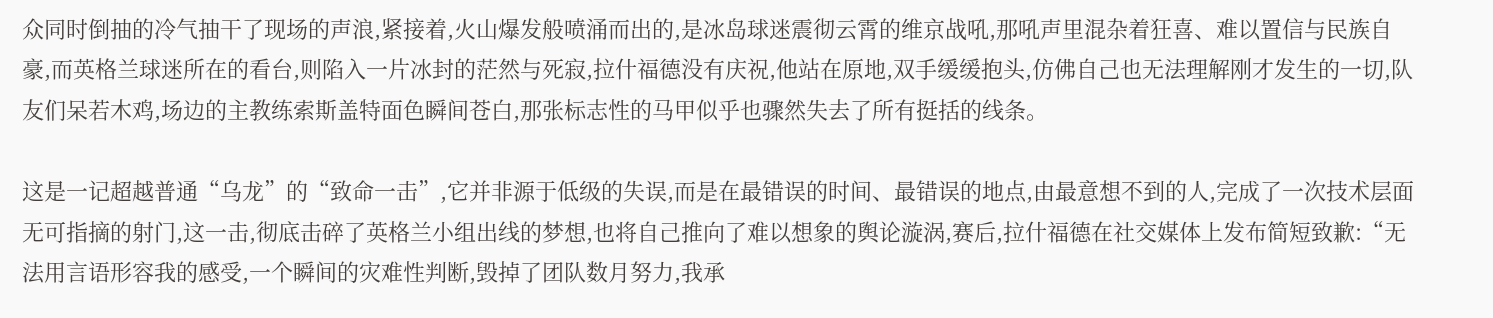众同时倒抽的冷气抽干了现场的声浪,紧接着,火山爆发般喷涌而出的,是冰岛球迷震彻云霄的维京战吼,那吼声里混杂着狂喜、难以置信与民族自豪,而英格兰球迷所在的看台,则陷入一片冰封的茫然与死寂,拉什福德没有庆祝,他站在原地,双手缓缓抱头,仿佛自己也无法理解刚才发生的一切,队友们呆若木鸡,场边的主教练索斯盖特面色瞬间苍白,那张标志性的马甲似乎也骤然失去了所有挺括的线条。

这是一记超越普通“乌龙”的“致命一击”,它并非源于低级的失误,而是在最错误的时间、最错误的地点,由最意想不到的人,完成了一次技术层面无可指摘的射门,这一击,彻底击碎了英格兰小组出线的梦想,也将自己推向了难以想象的舆论漩涡,赛后,拉什福德在社交媒体上发布简短致歉:“无法用言语形容我的感受,一个瞬间的灾难性判断,毁掉了团队数月努力,我承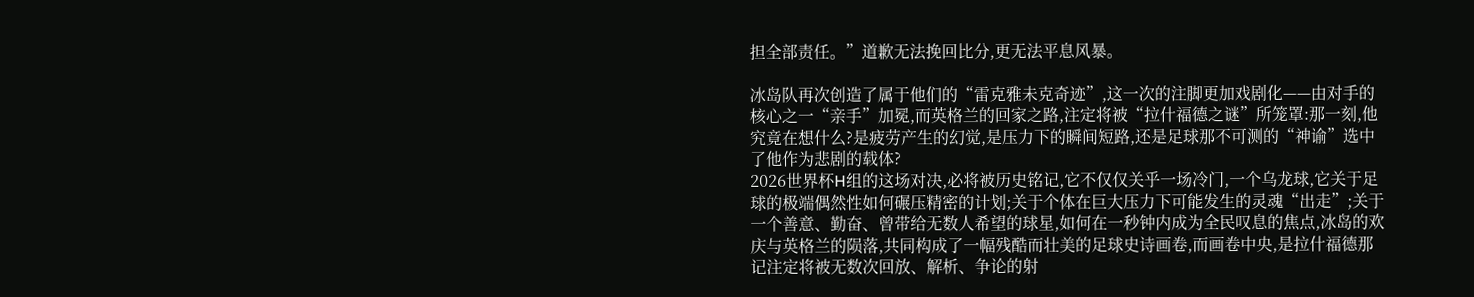担全部责任。”道歉无法挽回比分,更无法平息风暴。

冰岛队再次创造了属于他们的“雷克雅未克奇迹”,这一次的注脚更加戏剧化——由对手的核心之一“亲手”加冕,而英格兰的回家之路,注定将被“拉什福德之谜”所笼罩:那一刻,他究竟在想什么?是疲劳产生的幻觉,是压力下的瞬间短路,还是足球那不可测的“神谕”选中了他作为悲剧的载体?
2026世界杯H组的这场对决,必将被历史铭记,它不仅仅关乎一场冷门,一个乌龙球,它关于足球的极端偶然性如何碾压精密的计划;关于个体在巨大压力下可能发生的灵魂“出走”;关于一个善意、勤奋、曾带给无数人希望的球星,如何在一秒钟内成为全民叹息的焦点,冰岛的欢庆与英格兰的陨落,共同构成了一幅残酷而壮美的足球史诗画卷,而画卷中央,是拉什福德那记注定将被无数次回放、解析、争论的射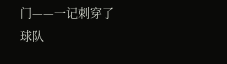门——一记刺穿了球队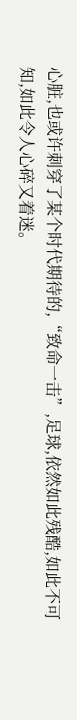心脏,也或许刺穿了某个时代期待的,“致命一击”,足球,依然如此残酷,如此不可知,如此令人心碎又着迷。